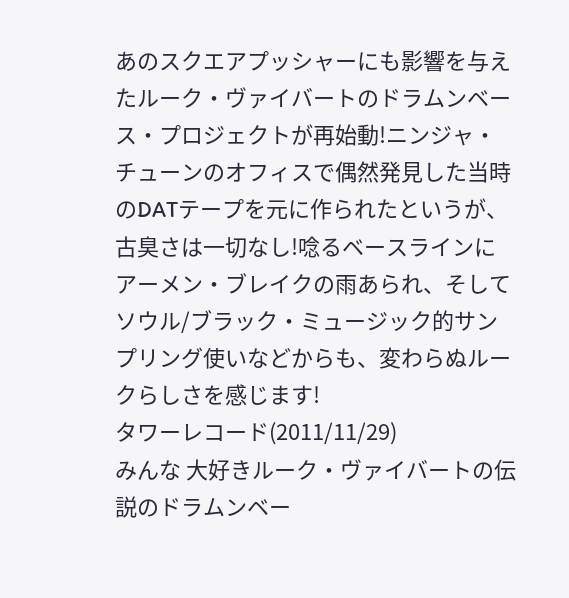あのスクエアプッシャーにも影響を与えたルーク・ヴァイバートのドラムンベース・プロジェクトが再始動!ニンジャ・チューンのオフィスで偶然発見した当時のDATテープを元に作られたというが、古臭さは一切なし!唸るベースラインにアーメン・ブレイクの雨あられ、そしてソウル/ブラック・ミュージック的サンプリング使いなどからも、変わらぬルークらしさを感じます!
タワーレコード(2011/11/29)
みんな 大好きルーク・ヴァイバートの伝説のドラムンベー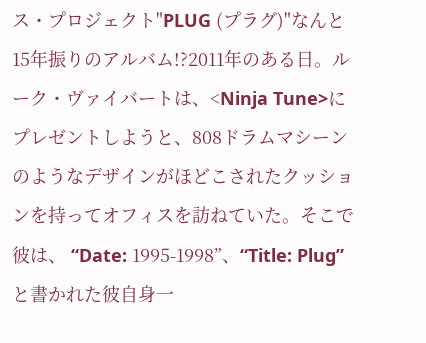ス・プロジェクト"PLUG (プラグ)"なんと15年振りのアルバム!?2011年のある日。ルーク・ヴァイバートは、<Ninja Tune>にプレゼントしようと、808ドラムマシーンのようなデザインがほどこされたクッションを持ってオフィスを訪ねていた。そこで彼は、 “Date: 1995-1998”、“Title: Plug”と書かれた彼自身一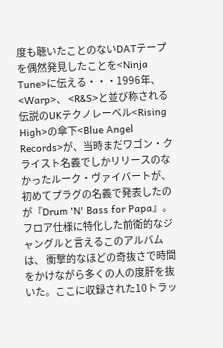度も聴いたことのないDATテープを偶然発見したことを<Ninja Tune>に伝える・・・1996年、<Warp>、 <R&S>と並び称される伝説のUKテクノレーベル<Rising High>の傘下<Blue Angel Records>が、当時まだワゴン・クライスト名義でしかリリースのなかったルーク・ヴァイバートが、初めてプラグの名義で発表したのが『Drum 'N' Bass for Papa』。フロア仕様に特化した前衛的なジャングルと言えるこのアルバムは、 衝撃的なほどの奇抜さで時間をかけながら多くの人の度肝を抜いた。ここに収録された10トラッ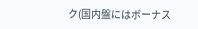ク(国内盤にはボーナス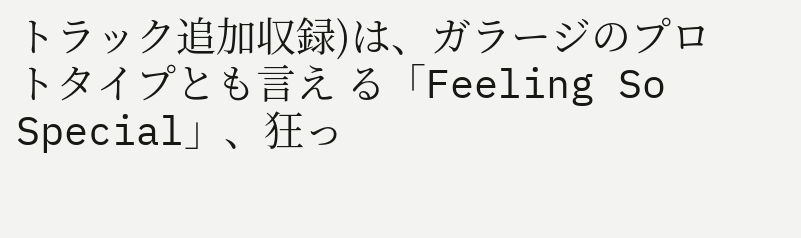トラック追加収録)は、ガラージのプロトタイプとも言え る「Feeling So Special」、狂っ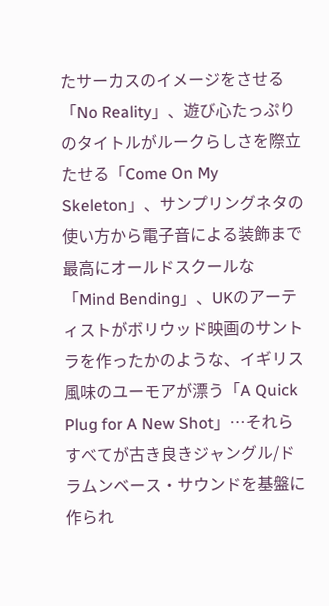たサーカスのイメージをさせる「No Reality」、遊び心たっぷりのタイトルがルークらしさを際立たせる「Come On My Skeleton」、サンプリングネタの使い方から電子音による装飾まで最高にオールドスクールな「Mind Bending」、UKのアーティストがボリウッド映画のサントラを作ったかのような、イギリス風味のユーモアが漂う「A Quick Plug for A New Shot」…それらすべてが古き良きジャングル/ドラムンベース・サウンドを基盤に作られ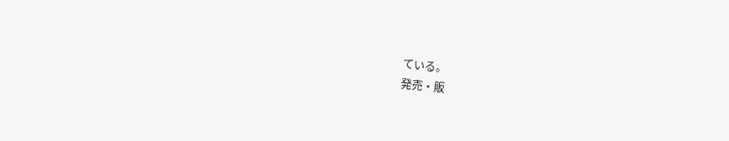ている。
発売・販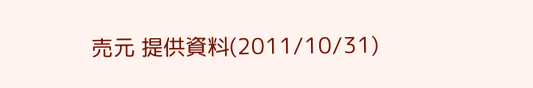売元 提供資料(2011/10/31)